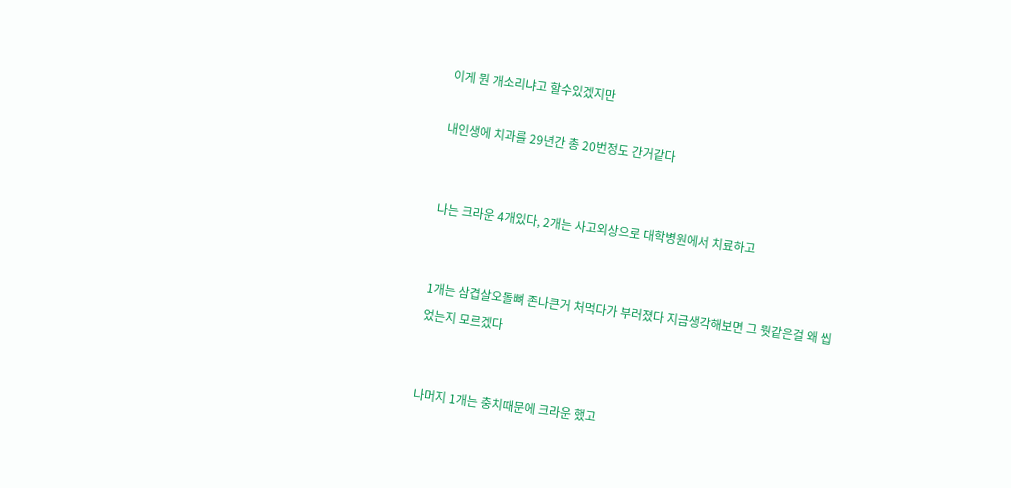이게 뭔 개소리냐고 할수있겠지만

내인생에 치과를 29년간 총 20번정도 간거같다


나는 크라운 4개있다, 2개는 사고외상으로 대학병원에서 치료하고


1개는 삼겹살오돌뼈 존나큰거 처먹다가 부러졌다 지금생각해보면 그 뭣같은걸 왜 씹었는지 모르겠다


나머지 1개는 충치때문에 크라운 했고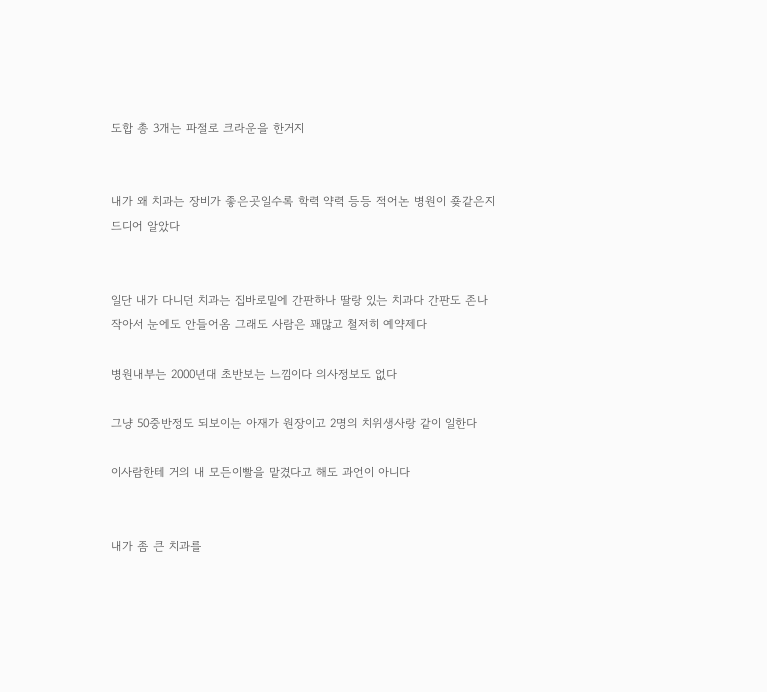도합 총 3개는 파절로 크라운을 한거지


내가 왜 치과는 장비가 좋은곳일수록 학력 약력 등등 적어논 병원이 죶같은지 드디어 알았다


일단 내가 다니던 치과는 집바로밑에 간판하나 딸랑 있는 치과다 간판도 존나작아서 눈에도 안들어옴 그래도 사람은 꽤많고 철저히 예약제다

병원내부는 2000년대 초반보는 느낌이다 의사정보도 없다

그냥 50중반정도 되보이는 아재가 원장이고 2명의 치위생사랑 같이 일한다

이사람한테 거의 내 모든이빨을 맡겼다고 해도 과언이 아니다


내가 좀 큰 치과를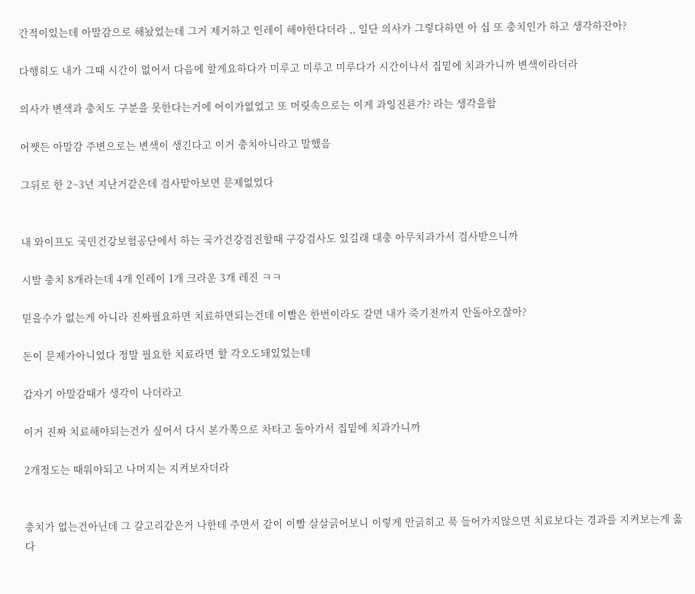간적이있는데 아말감으로 해놨었는데 그거 제거하고 인레이 해야한다더라 ,, 일단 의사가 그렇다하면 아 십 또 충치인가 하고 생각하잔아?

다행히도 내가 그때 시간이 없어서 다음에 할게요하다가 미루고 미루고 미루다가 시간이나서 집밑에 치과가니까 변색이라더라

의사가 변색과 충치도 구분을 못한다는거에 어이가없었고 또 머릿속으로는 이게 과잉진룐가? 라는 생각을함

어쨋든 아말감 주변으로는 변색이 생긴다고 이거 충치아니라고 말했음

그뒤로 한 2~3년 지난거같은데 검사맡아보면 문제없었다


내 와이프도 국민건강보험공단에서 하는 국가건강검진할때 구강검사도 있길래 대충 아무치과가서 검사받으니까

시발 충치 8개라는데 4개 인레이 1개 크라운 3개 레진 ㅋㅋ

믿을수가 없는게 아니라 진짜필요하면 치료하면되는건데 이빨은 한번이라도 갈면 내가 죽기전까지 안돌아오잖아?

돈이 문제가아니었다 정말 필요한 치료라면 할 각오도돼있었는데

갑자기 아말감때가 생각이 나더라고

이거 진짜 치료해야되는건가 싶어서 다시 본가쪽으로 차타고 돌아가서 집밑에 치과가니까

2개정도는 때워야되고 나머지는 지켜보자더라


충치가 없는건아닌데 그 갈고리같은거 나한테 주면서 같이 이빨 살살긁어보니 이렇게 안긁히고 푹 들어가지않으면 치료보다는 경과를 지켜보는게 옳다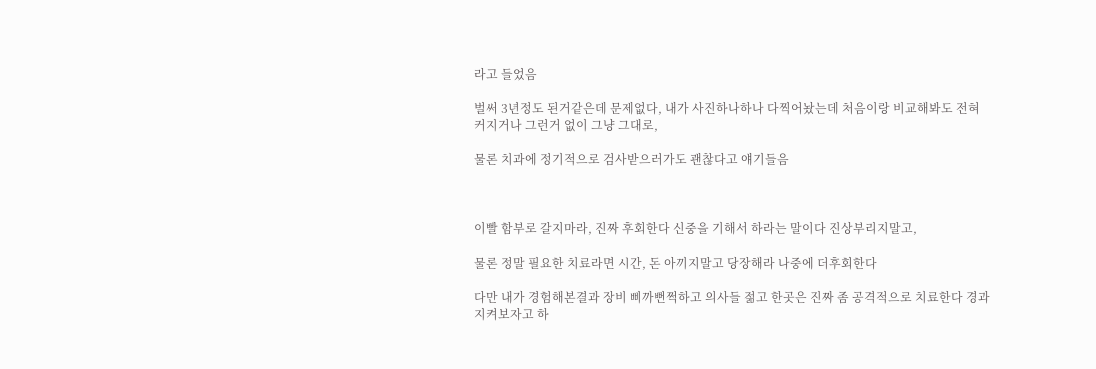라고 들었음

벌써 3년정도 된거같은데 문제없다, 내가 사진하나하나 다찍어놨는데 처음이랑 비교해봐도 전혀 커지거나 그런거 없이 그냥 그대로,

물론 치과에 정기적으로 검사받으러가도 괜찮다고 얘기들음



이빨 함부로 갈지마라, 진짜 후회한다 신중을 기해서 하라는 말이다 진상부리지말고,

물론 정말 필요한 치료라면 시간, 돈 아끼지말고 당장해라 나중에 더후회한다

다만 내가 경험해본결과 장비 삐까뻔쩍하고 의사들 젊고 한곳은 진짜 좀 공격적으로 치료한다 경과지켜보자고 하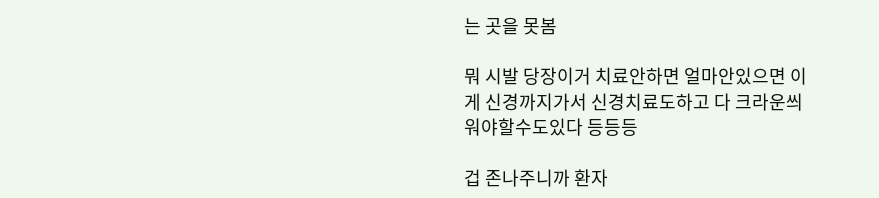는 곳을 못봄

뭐 시발 당장이거 치료안하면 얼마안있으면 이게 신경까지가서 신경치료도하고 다 크라운씌워야할수도있다 등등등

겁 존나주니까 환자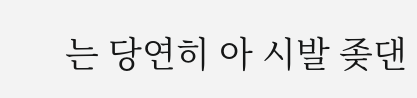는 당연히 아 시발 좆댄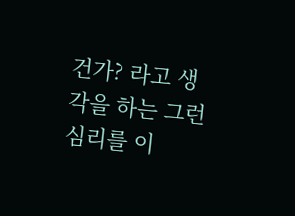건가? 라고 생각을 하는 그런 심리를 이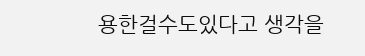용한걸수도있다고 생각을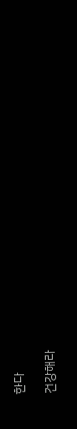한다

건강해라